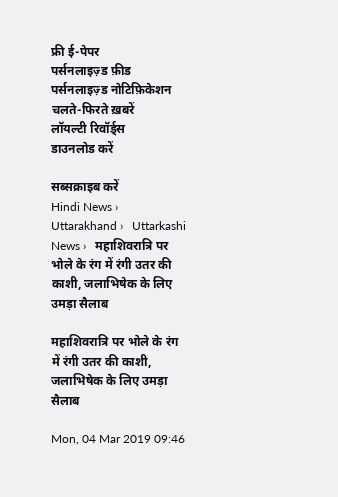फ्री ई-पेपर
पर्सनलाइज़्ड फ़ीड
पर्सनलाइज़्ड नोटिफ़िकेशन
चलते-फिरते ख़बरें
लॉयल्टी रिवॉर्ड्स
डाउनलोड करें

सब्सक्राइब करें
Hindi News ›   Uttarakhand ›   Uttarkashi News ›   महाशिवरात्रि पर भोले के रंग में रंगी उतर की काशी, जलाभिषेक के लिए उमड़ा सैलाब

महाशिवरात्रि पर भोले के रंग में रंगी उतर की काशी, जलाभिषेक के लिए उमड़ा सैलाब

Mon, 04 Mar 2019 09:46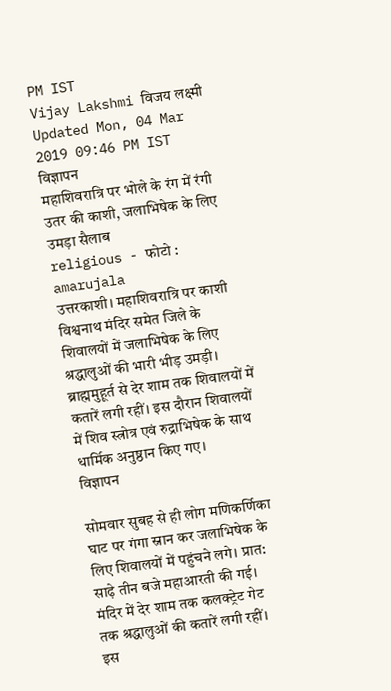PM IST
Vijay Lakshmi विजय लक्ष्मी
Updated Mon, 04 Mar 2019 09:46 PM IST
विज्ञापन
महाशिवरात्रि पर भोले के रंग में रंगी उतर की काशी, जलाभिषेक के लिए उमड़ा सैलाब
religious - फोटो : amarujala
उत्तरकाशी। महाशिवरात्रि पर काशी विश्वनाथ मंदिर समेत जिले के शिवालयों में जलाभिषेक के लिए श्रद्धालुओं की भारी भीड़ उमड़ी। ब्राह्ममुहूर्त से देर शाम तक शिवालयों में कतारें लगी रहीं। इस दौरान शिवालयों में शिव स्त्रोत्र एवं रुद्राभिषेक के साथ धार्मिक अनुष्ठान किए गए।
विज्ञापन

सोमवार सुबह से ही लोग मणिकर्णिका घाट पर गंगा स्नान कर जलाभिषेक के लिए शिवालयों में पहुंचने लगे। प्रात: साढ़े तीन बजे महाआरती की गई। मंदिर में देर शाम तक कलक्ट्रेट गेट तक श्रद्धालुओं की कतारें लगी रहीं। इस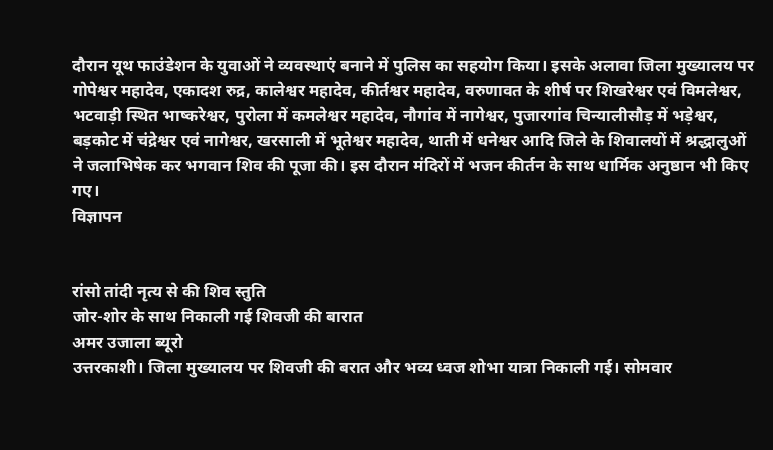दौरान यूथ फाउंडेशन के युवाओं ने व्यवस्थाएं बनाने में पुलिस का सहयोग किया। इसके अलावा जिला मुख्यालय पर गोपेश्वर महादेव, एकादश रुद्र, कालेश्वर महादेव, कीर्तश्वर महादेव, वरुणावत के शीर्ष पर शिखरेश्वर एवं विमलेश्वर, भटवाड़ी स्थित भाष्करेश्वर, पुरोला में कमलेश्वर महादेव, नौगांव में नागेश्वर, पुजारगांव चिन्यालीसौड़ में भड़ेश्वर, बड़कोट में चंद्रेश्वर एवं नागेश्वर, खरसाली में भूतेश्वर महादेव, थाती में धनेश्वर आदि जिले के शिवालयों में श्रद्धालुओं ने जलाभिषेक कर भगवान शिव की पूजा की। इस दौरान मंदिरों में भजन कीर्तन के साथ धार्मिक अनुष्ठान भी किए गए।
विज्ञापन


रांसो तांदी नृत्य से की शिव स्तुति
जोर-शोर के साथ निकाली गई शिवजी की बारात
अमर उजाला ब्यूरो
उत्तरकाशी। जिला मुख्यालय पर शिवजी की बरात और भव्य ध्वज शोभा यात्रा निकाली गई। सोमवार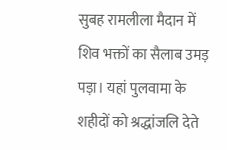सुबह रामलीला मैदान में शिव भक्तों का सैलाब उमड़ पड़ा। यहां पुलवामा के शहीदों को श्रद्धांजलि देते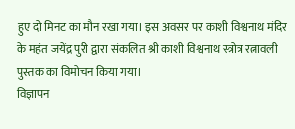हुए दो मिनट का मौन रखा गया। इस अवसर पर काशी विश्वनाथ मंदिर के महंत जयेंद्र पुरी द्वारा संकलित श्री काशी विश्वनाथ स्त्रोत्र रत्नावली पुस्तक का विमोचन किया गया।
विज्ञापन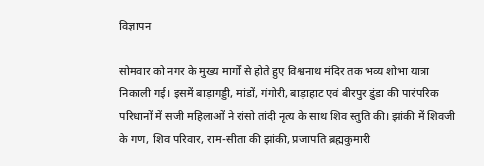विज्ञापन

सोमवार को नगर के मुख्य मार्गों से होते हुए विश्वनाथ मंदिर तक भव्य शोभा यात्रा निकाली गई। इसमें बाड़ागड्डी, मांडों, गंगोरी, बाड़ाहाट एवं बीरपुर डुंडा की पारंपरिक परिधानों में सजी महिलाओं ने रांसो तांदी नृत्य के साथ शिव स्तुति की। झांकी में शिवजी के गण, शिव परिवार, राम-सीता की झांकी, प्रजापति ब्रह्मकुमारी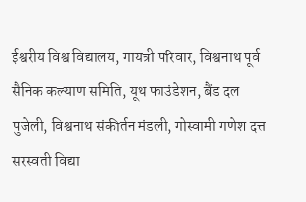ईश्वरीय विश्व विद्यालय, गायत्री परिवार, विश्वनाथ पूर्व सैनिक कल्याण समिति, यूथ फाउंडेशन, बैंड दल पुजेली, विश्वनाथ संकीर्तन मंडली, गोस्वामी गणेश दत्त सरस्वती विद्या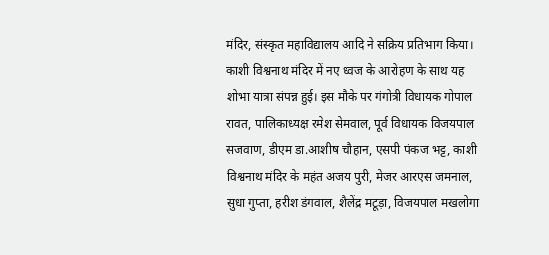मंदिर, संस्कृत महाविद्यालय आदि ने सक्रिय प्रतिभाग किया। काशी विश्वनाथ मंदिर में नए ध्वज के आरोहण के साथ यह शोभा यात्रा संपन्न हुई। इस मौके पर गंगोत्री विधायक गोपाल रावत, पालिकाध्यक्ष रमेश सेमवाल, पूर्व विधायक विजयपाल सजवाण, डीएम डा.आशीष चौहान, एसपी पंकज भट्ट, काशी विश्वनाथ मंदिर के महंत अजय पुरी, मेजर आरएस जमनाल, सुधा गुप्ता, हरीश डंगवाल, शैलेंद्र मटूड़ा, विजयपाल मखलोगा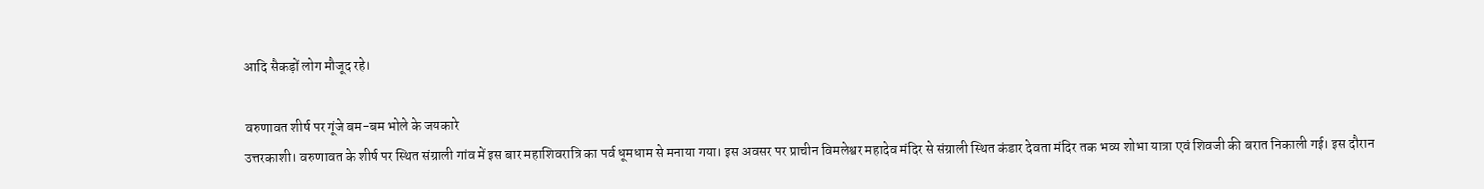आदि सैकड़ों लोग मौजूद रहे।

वरुणावत शीर्ष पर गूंजे बम-बम भोले के जयकारे
उत्तरकाशी। वरुणावत के शीर्ष पर स्थित संग्राली गांव में इस बार महाशिवरात्रि का पर्व धूमधाम से मनाया गया। इस अवसर पर प्राचीन विमलेश्वर महादेव मंदिर से संग्राली स्थित कंडार देवता मंदिर तक भव्य शोभा यात्रा एवं शिवजी की बरात निकाली गई। इस दौरान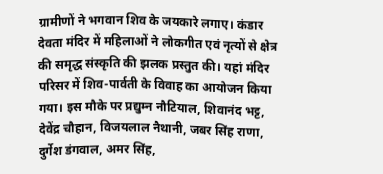ग्रामीणों ने भगवान शिव के जयकारे लगाए। कंडार देवता मंदिर में महिलाओं ने लोकगीत एवं नृत्यों से क्षेत्र की समृद्ध संस्कृति की झलक प्रस्तुत की। यहां मंदिर परिसर में शिव-पार्वती के विवाह का आयोजन किया गया। इस मौके पर प्रद्युम्न नौटियाल, शिवानंद भट्ट, देवेंद्र चौहान, विजयलाल नैथानी, जबर सिंह राणा, दुर्गेश डंगवाल, अमर सिंह,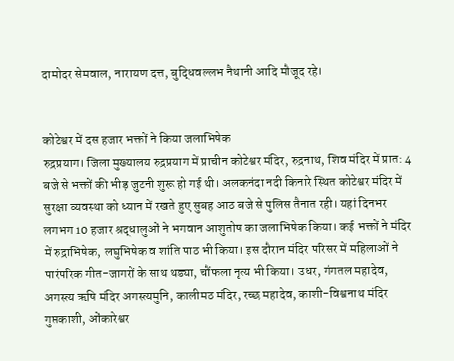दामोदर सेमवाल, नारायण दत्त, बुद्धिवल्लभ नैथानी आदि मौजूद रहे।


कोटेश्वर में दस हजार भक्तों ने किया जलाभिषेक
रुद्रप्रयाग। जिला मुख्यालय रुद्रप्रयाग में प्राचीन कोटेश्वर मंदिर, रुद्रनाथ, शिव मंदिर में प्रात: 4 बजे से भक्तों की भीड़ जुटनी शुरू हो गई थी। अलकनंदा नदी किनारे स्थित कोटेश्वर मंदिर में सुरक्षा व्यवस्था को ध्यान में रखते हुए सुबह आठ बजे से पुलिस तैनात रही। यहां दिनभर लगभग 10 हजार श्रद्धालुओं ने भगवान आशुतोष का जलाभिषेक किया। कई भक्तों ने मंदिर में रुद्राभिषेक, लघुभिषेक व शांति पाठ भी किया। इस दौरान मंदिर परिसर में महिलाओं ने पारंपरिक गीत-जागरों के साथ थड्या, चौंफला नृत्य भी किया। उधर, गंगतल महादेव, अगस्त्य ऋषि मंदिर अगस्त्यमुनि, कालीमठ मंदिर, रच्छ महादेव, काशी-विश्वनाथ मंदिर गुप्तकाशी, ओंकारेश्वर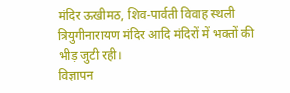मंदिर ऊखीमठ, शिव-पार्वती विवाह स्थली त्रियुगीनारायण मंदिर आदि मंदिरों में भक्तों की भीड़ जुटी रही।
विज्ञापन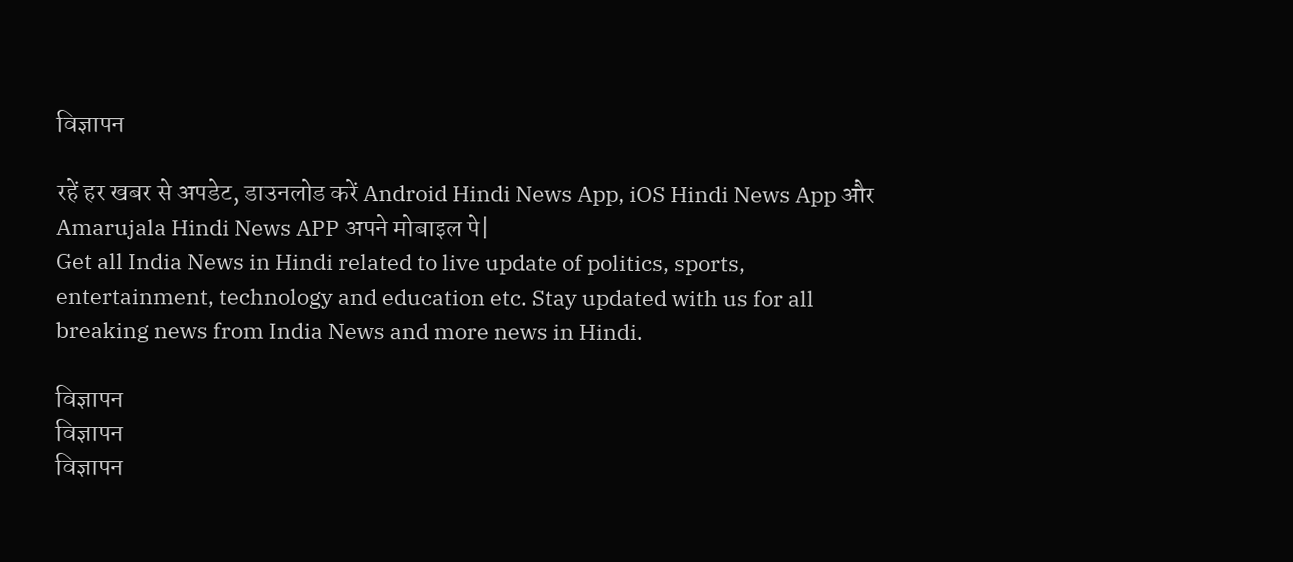विज्ञापन

रहें हर खबर से अपडेट, डाउनलोड करें Android Hindi News App, iOS Hindi News App और Amarujala Hindi News APP अपने मोबाइल पे|
Get all India News in Hindi related to live update of politics, sports, entertainment, technology and education etc. Stay updated with us for all breaking news from India News and more news in Hindi.

विज्ञापन
विज्ञापन
विज्ञापन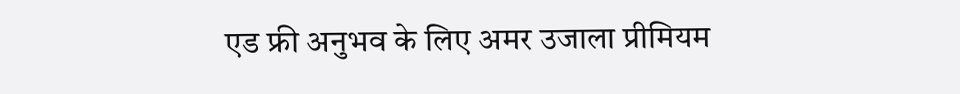एड फ्री अनुभव के लिए अमर उजाला प्रीमियम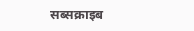सब्सक्राइब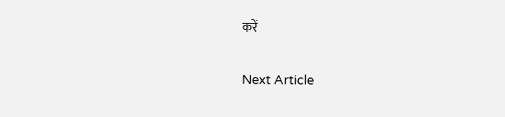करें

Next Article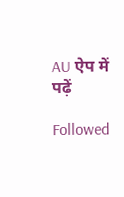AU ऐप में पढ़ें

Followed